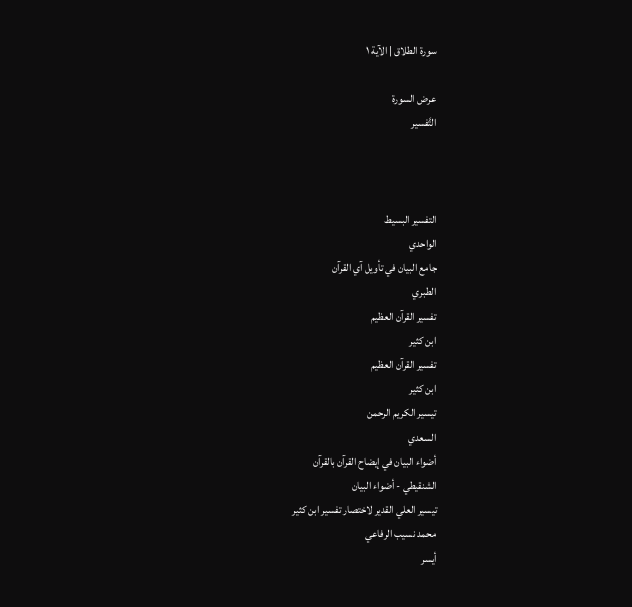سورة الطلاق | الآية ١

عرض السورة
التَّفسير



التفسير البسيط
الواحدي
جامع البيان في تأويل آي القرآن
الطبري
تفسير القرآن العظيم
ابن كثير
تفسير القرآن العظيم
ابن كثير
تيسير الكريم الرحمن
السعدي
أضواء البيان في إيضاح القرآن بالقرآن
الشنقيطي - أضواء البيان
تيسير العلي القدير لاختصار تفسير ابن كثير
محمد نسيب الرفاعي
أيسر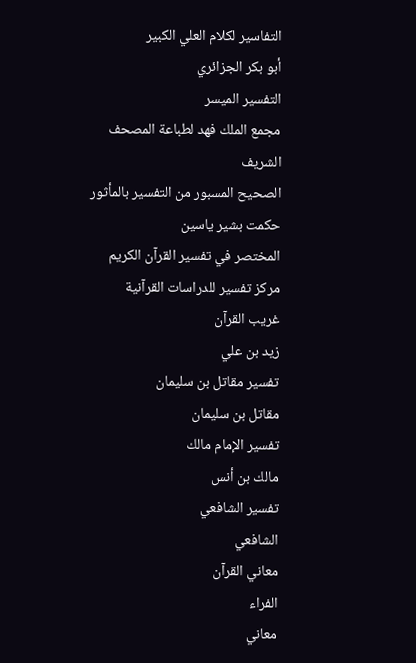التفاسير لكلام العلي الكبير
أبو بكر الجزائري
التفسير الميسر
مجمع الملك فهد لطباعة المصحف الشريف
الصحيح المسبور من التفسير بالمأثور
حكمت بشير ياسين
المختصر في تفسير القرآن الكريم
مركز تفسير للدراسات القرآنية
غريب القرآن
زيد بن علي
تفسير مقاتل بن سليمان
مقاتل بن سليمان
تفسير الإمام مالك
مالك بن أنس
تفسير الشافعي
الشافعي
معاني القرآن
الفراء
معاني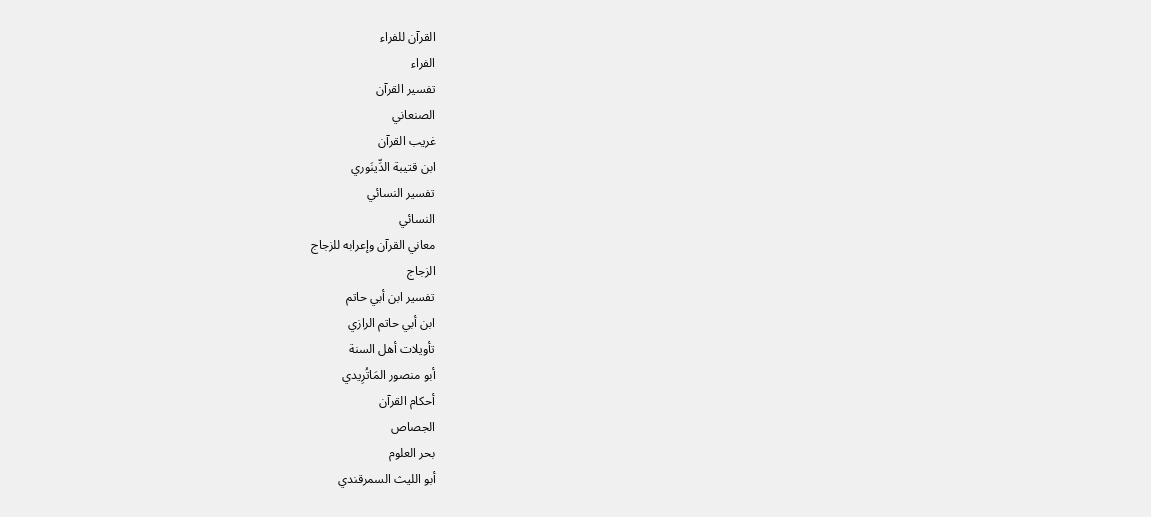القرآن للفراء
الفراء
تفسير القرآن
الصنعاني
غريب القرآن
ابن قتيبة الدِّينَوري
تفسير النسائي
النسائي
معاني القرآن وإعرابه للزجاج
الزجاج
تفسير ابن أبي حاتم
ابن أبي حاتم الرازي
تأويلات أهل السنة
أبو منصور المَاتُرِيدي
أحكام القرآن
الجصاص
بحر العلوم
أبو الليث السمرقندي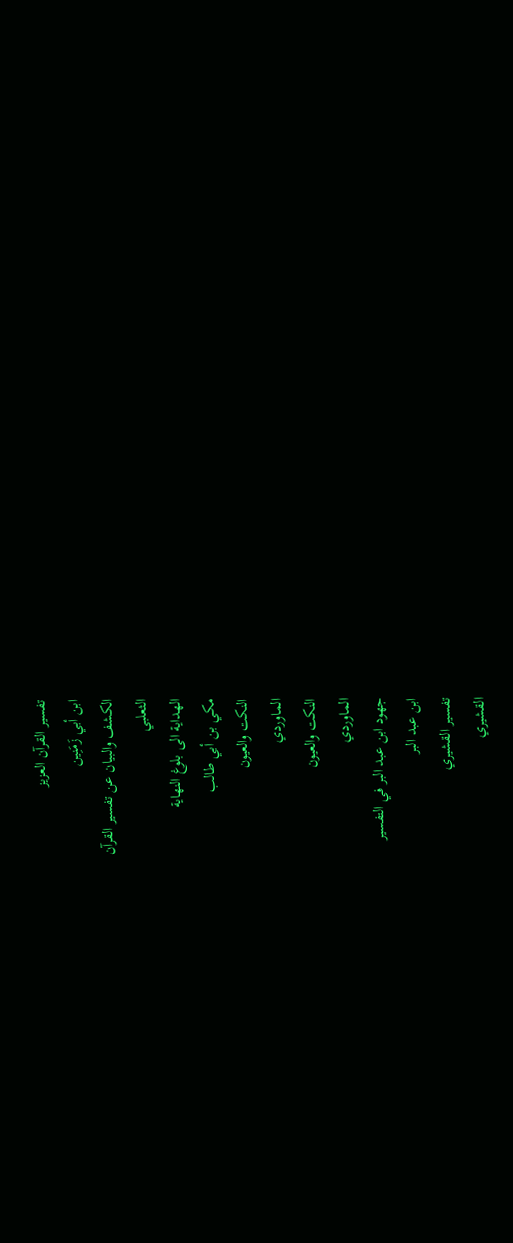تفسير القرآن العزيز
ابن أبي زَمَنِين
الكشف والبيان عن تفسير القرآن
الثعلبي
الهداية الى بلوغ النهاية
مكي بن أبي طالب
النكت والعيون
الماوردي
النكت والعيون
الماوردي
جهود ابن عبد البر في التفسير
ابن عبد البر
تفسير القشيري
القشيري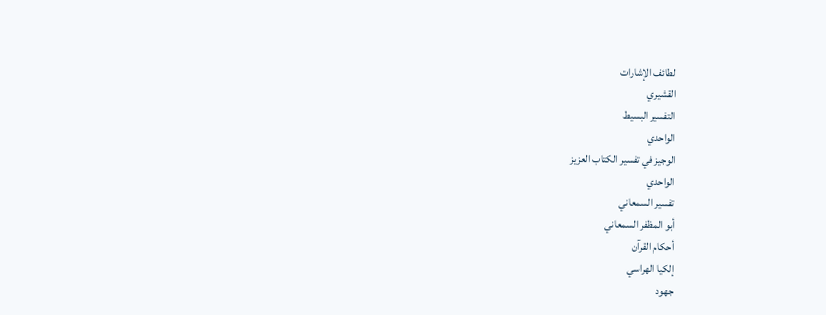لطائف الإشارات
القشيري
التفسير البسيط
الواحدي
الوجيز في تفسير الكتاب العزيز
الواحدي
تفسير السمعاني
أبو المظفر السمعاني
أحكام القرآن
إلكيا الهراسي
جهود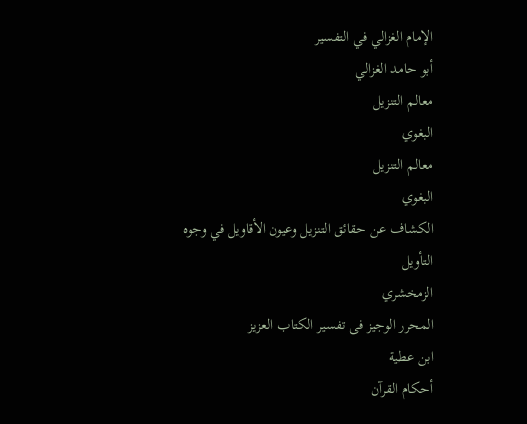الإمام الغزالي في التفسير
أبو حامد الغزالي
معالم التنزيل
البغوي
معالم التنزيل
البغوي
الكشاف عن حقائق التنزيل وعيون الأقاويل في وجوه التأويل
الزمخشري
المحرر الوجيز فى تفسير الكتاب العزيز
ابن عطية
أحكام القرآن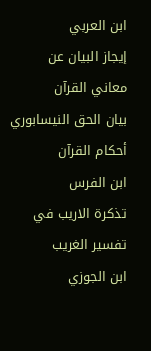ابن العربي
إيجاز البيان عن معاني القرآن
بيان الحق النيسابوري
أحكام القرآن
ابن الفرس
تذكرة الاريب في تفسير الغريب
ابن الجوزي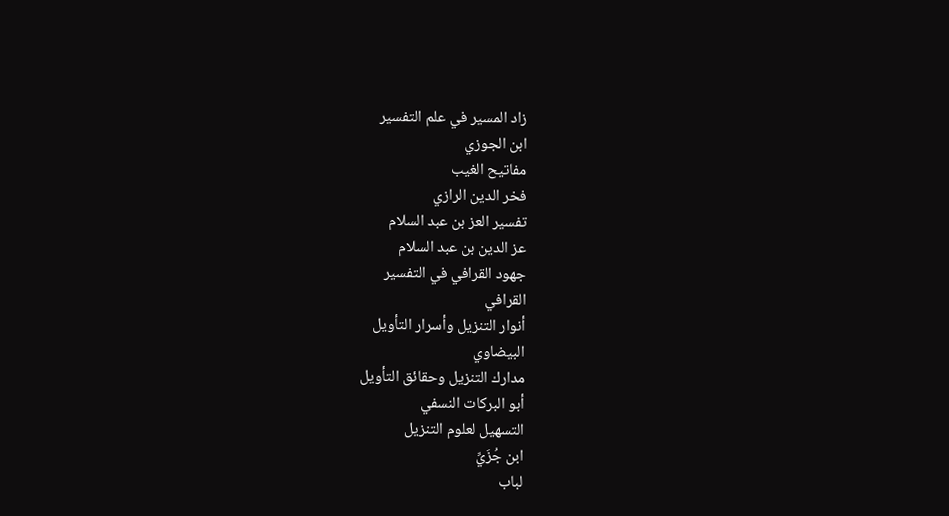زاد المسير في علم التفسير
ابن الجوزي
مفاتيح الغيب
فخر الدين الرازي
تفسير العز بن عبد السلام
عز الدين بن عبد السلام
جهود القرافي في التفسير
القرافي
أنوار التنزيل وأسرار التأويل
البيضاوي
مدارك التنزيل وحقائق التأويل
أبو البركات النسفي
التسهيل لعلوم التنزيل
ابن جُزَيِّ
لباب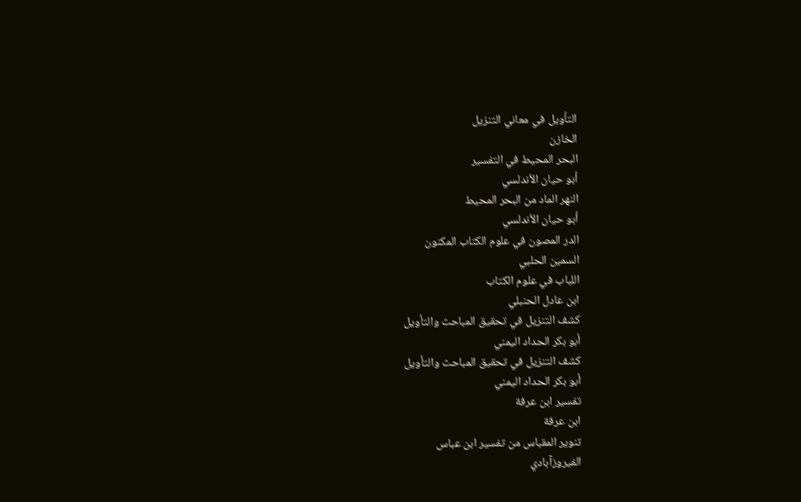التأويل في معاني التنزيل
الخازن
البحر المحيط في التفسير
أبو حيان الأندلسي
النهر الماد من البحر المحيط
أبو حيان الأندلسي
الدر المصون في علوم الكتاب المكنون
السمين الحلبي
اللباب في علوم الكتاب
ابن عادل الحنبلي
كشف التنزيل في تحقيق المباحث والتأويل
أبو بكر الحداد اليمني
كشف التنزيل في تحقيق المباحث والتأويل
أبو بكر الحداد اليمني
تفسير ابن عرفة
ابن عرفة
تنوير المقباس من تفسير ابن عباس
الفيروزآبادي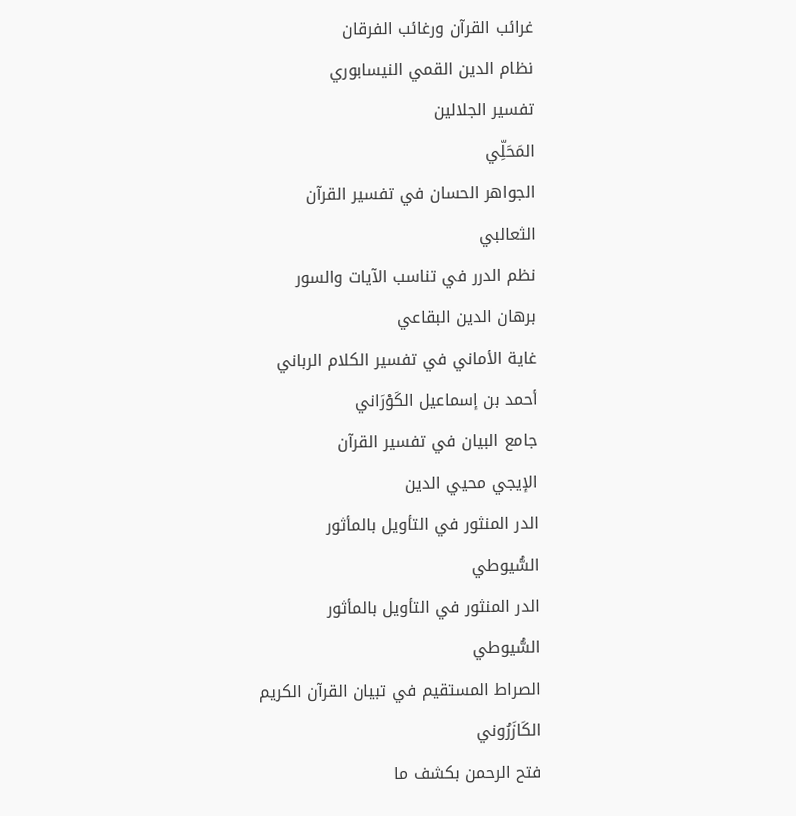غرائب القرآن ورغائب الفرقان
نظام الدين القمي النيسابوري
تفسير الجلالين
المَحَلِّي
الجواهر الحسان في تفسير القرآن
الثعالبي
نظم الدرر في تناسب الآيات والسور
برهان الدين البقاعي
غاية الأماني في تفسير الكلام الرباني
أحمد بن إسماعيل الكَوْرَاني
جامع البيان في تفسير القرآن
الإيجي محيي الدين
الدر المنثور في التأويل بالمأثور
السُّيوطي
الدر المنثور في التأويل بالمأثور
السُّيوطي
الصراط المستقيم في تبيان القرآن الكريم
الكَازَرُوني
فتح الرحمن بكشف ما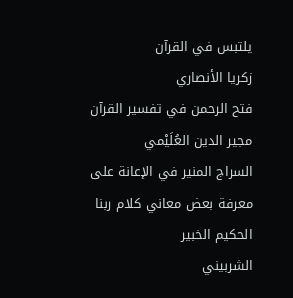يلتبس في القرآن
زكريا الأنصاري
فتح الرحمن في تفسير القرآن
مجير الدين العُلَيْمي
السراج المنير في الإعانة على معرفة بعض معاني كلام ربنا الحكيم الخبير
الشربيني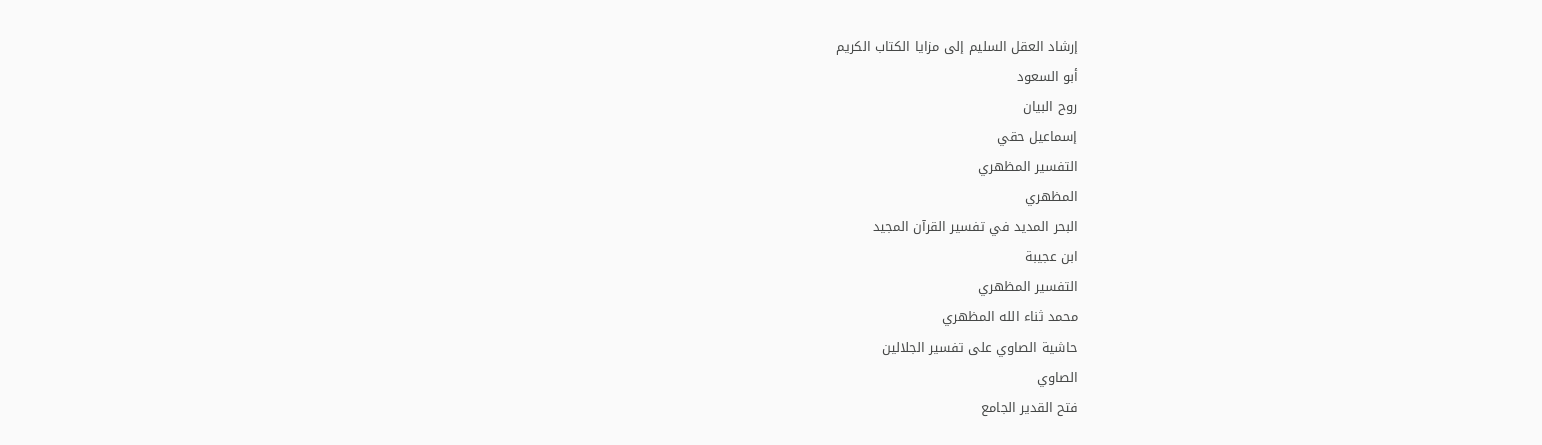إرشاد العقل السليم إلى مزايا الكتاب الكريم
أبو السعود
روح البيان
إسماعيل حقي
التفسير المظهري
المظهري
البحر المديد في تفسير القرآن المجيد
ابن عجيبة
التفسير المظهري
محمد ثناء الله المظهري
حاشية الصاوي على تفسير الجلالين
الصاوي
فتح القدير الجامع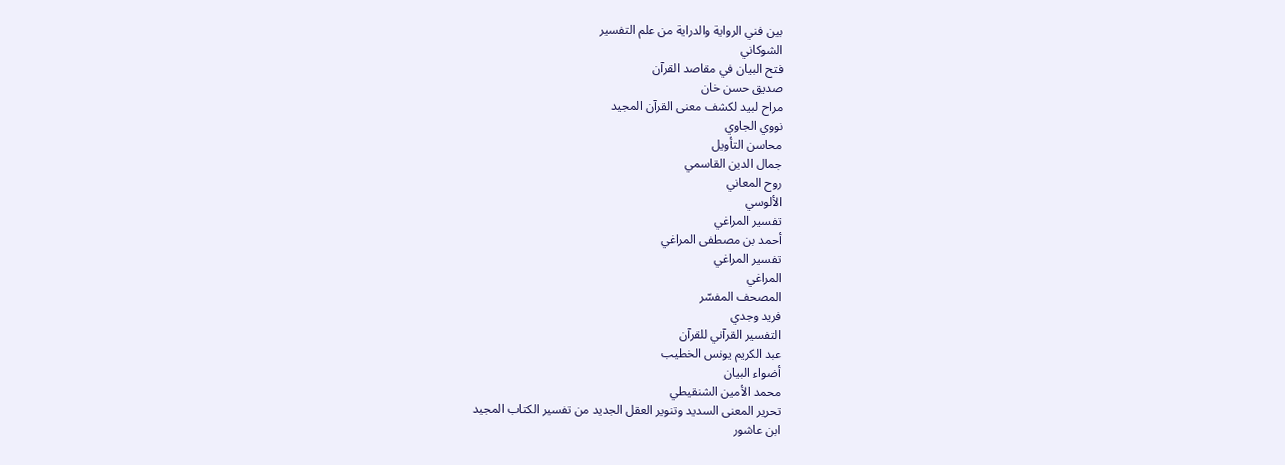بين فني الرواية والدراية من علم التفسير
الشوكاني
فتح البيان في مقاصد القرآن
صديق حسن خان
مراح لبيد لكشف معنى القرآن المجيد
نووي الجاوي
محاسن التأويل
جمال الدين القاسمي
روح المعاني
الألوسي
تفسير المراغي
أحمد بن مصطفى المراغي
تفسير المراغي
المراغي
المصحف المفسّر
فريد وجدي
التفسير القرآني للقرآن
عبد الكريم يونس الخطيب
أضواء البيان
محمد الأمين الشنقيطي
تحرير المعنى السديد وتنوير العقل الجديد من تفسير الكتاب المجيد
ابن عاشور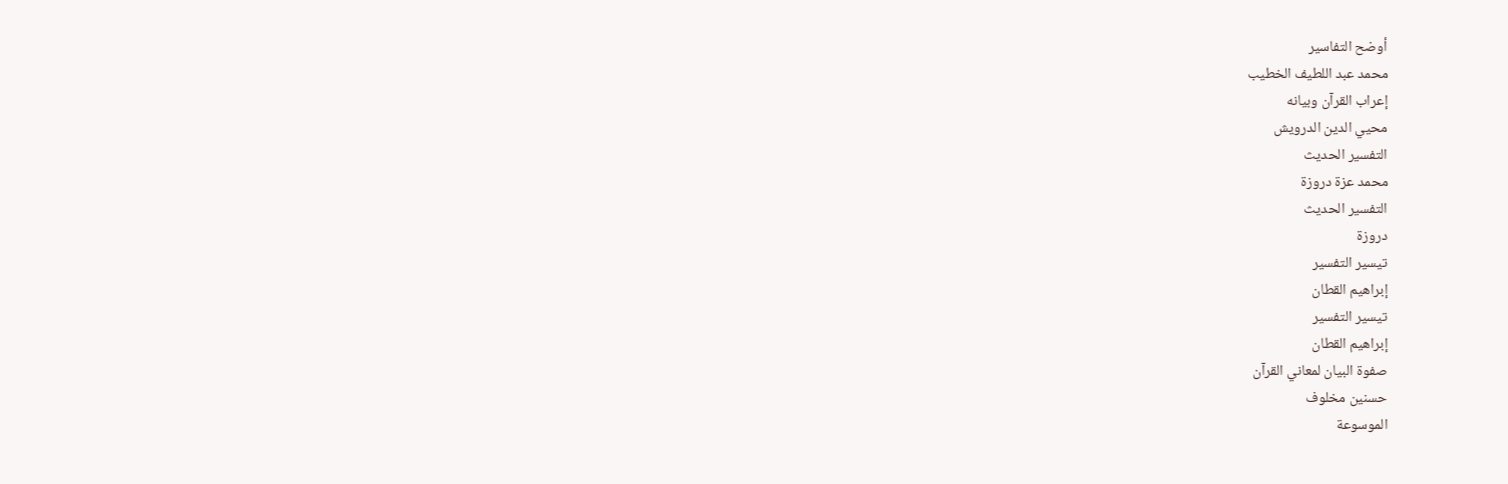أوضح التفاسير
محمد عبد اللطيف الخطيب
إعراب القرآن وبيانه
محيي الدين الدرويش
التفسير الحديث
محمد عزة دروزة
التفسير الحديث
دروزة
تيسير التفسير
إبراهيم القطان
تيسير التفسير
إبراهيم القطان
صفوة البيان لمعاني القرآن
حسنين مخلوف
الموسوعة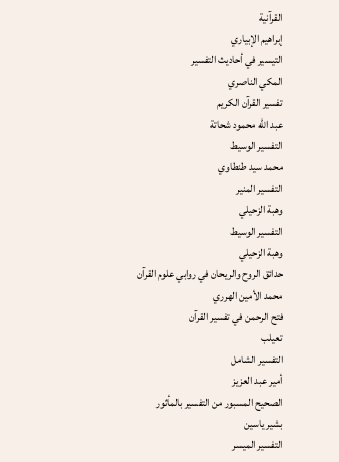القرآنية
إبراهيم الإبياري
التيسير في أحاديث التفسير
المكي الناصري
تفسير القرآن الكريم
عبد الله محمود شحاتة
التفسير الوسيط
محمد سيد طنطاوي
التفسير المنير
وهبة الزحيلي
التفسير الوسيط
وهبة الزحيلي
حدائق الروح والريحان في روابي علوم القرآن
محمد الأمين الهرري
فتح الرحمن في تفسير القرآن
تعيلب
التفسير الشامل
أمير عبد العزيز
الصحيح المسبور من التفسير بالمأثور
بشير ياسين
التفسير الميسر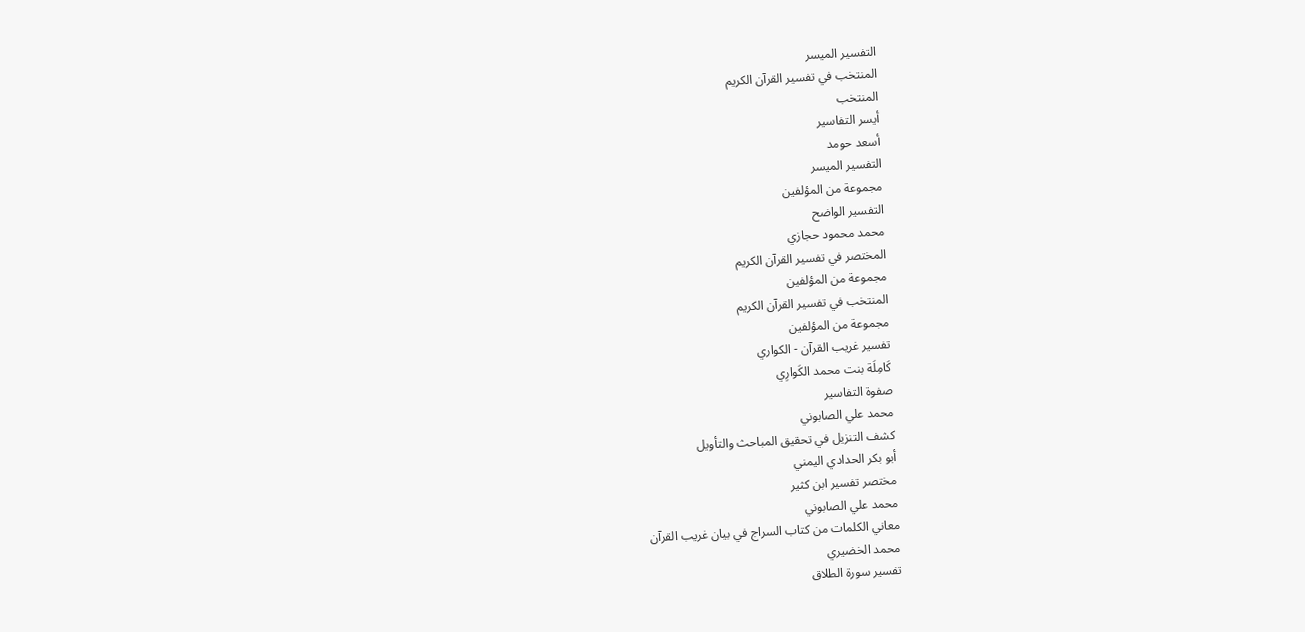التفسير الميسر
المنتخب في تفسير القرآن الكريم
المنتخب
أيسر التفاسير
أسعد حومد
التفسير الميسر
مجموعة من المؤلفين
التفسير الواضح
محمد محمود حجازي
المختصر في تفسير القرآن الكريم
مجموعة من المؤلفين
المنتخب في تفسير القرآن الكريم
مجموعة من المؤلفين
تفسير غريب القرآن - الكواري
كَامِلَة بنت محمد الكَوارِي
صفوة التفاسير
محمد علي الصابوني
كشف التنزيل في تحقيق المباحث والتأويل
أبو بكر الحدادي اليمني
مختصر تفسير ابن كثير
محمد علي الصابوني
معاني الكلمات من كتاب السراج في بيان غريب القرآن
محمد الخضيري
تفسير سورة الطلاق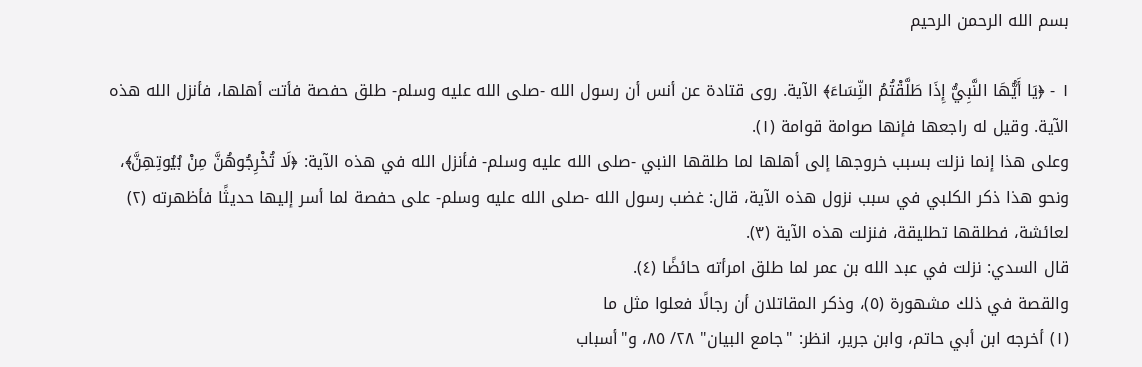بسم الله الرحمن الرحيم

١ - ﴿يَا أَيُّهَا النَّبِيُّ إِذَا طَلَّقْتُمُ النِّسَاءَ﴾ الآية. روى قتادة عن أنس أن رسول الله -صلى الله عليه وسلم- طلق حفصة فأتت أهلها، فأنزل الله هذه الآية. وقيل له راجعها فإنها صوامة قوامة (١).
وعلى هذا إنما نزلت بسبب خروجها إلى أهلها لما طلقها النبي -صلى الله عليه وسلم- فأنزل الله في هذه الآية: ﴿لَا تُخْرِجُوهُنَّ مِنْ بُيُوتِهِنَّ﴾، ونحو هذا ذكر الكلبي في سبب نزول هذه الآية، قال: غضب رسول الله -صلى الله عليه وسلم- على حفصة لما أسر إليها حديثًا فأظهرته (٢) لعائشة، فطلقها تطليقة، فنزلت هذه الآية (٣).
قال السدي: نزلت في عبد الله بن عمر لما طلق امرأته حائضًا (٤).
والقصة في ذلك مشهورة (٥)، وذكر المقاتلان أن رجالًا فعلوا مثل ما
(١) أخرجه ابن أبي حاتم، وابن جرير، انظر: "جامع البيان" ٢٨/ ٨٥، و"أسباب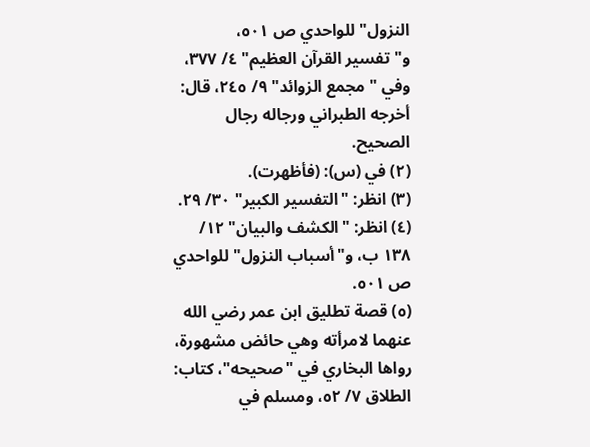النزول" للواحدي ص ٥٠١، و"تفسير القرآن العظيم" ٤/ ٣٧٧، وفي "مجمع الزوائد" ٩/ ٢٤٥، قال: أخرجه الطبراني ورجاله رجال الصحيح.
(٢) في (س): (فأظهرت).
(٣) انظر: "التفسير الكبير" ٣٠/ ٢٩.
(٤) انظر: "الكشف والبيان" ١٢/ ١٣٨ ب، و"أسباب النزول" للواحدي ص ٥٠١.
(٥) قصة تطليق ابن عمر رضي الله عنهما لامرأته وهي حائض مشهورة، رواها البخاري في "صحيحه"، كتاب: الطلاق ٧/ ٥٢، ومسلم في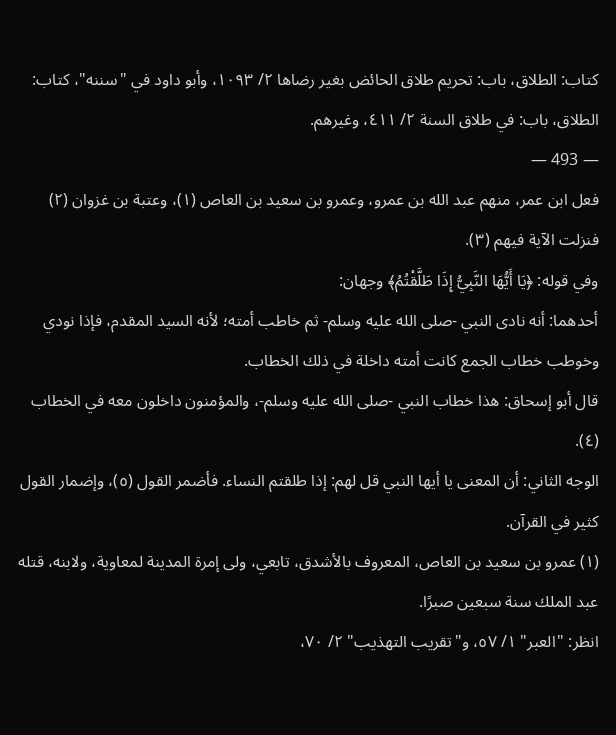كتاب: الطلاق، باب: تحريم طلاق الحائض بغير رضاها ٢/ ١٠٩٣، وأبو داود في "سننه"، كتاب: الطلاق، باب: في طلاق السنة ٢/ ٤١١، وغيرهم.
— 493 —
فعل ابن عمر، منهم عبد الله بن عمرو، وعمرو بن سعيد بن العاص (١)، وعتبة بن غزوان (٢) فنزلت الآية فيهم (٣).
وفي قوله: ﴿يَا أَيُّهَا النَّبِيُّ إِذَا طَلَّقْتُمُ﴾ وجهان:
أحدهما: أنه نادى النبي -صلى الله عليه وسلم- ثم خاطب أمته؛ لأنه السيد المقدم، فإذا نودي وخوطب خطاب الجمع كانت أمته داخلة في ذلك الخطاب.
قال أبو إسحاق: هذا خطاب النبي -صلى الله عليه وسلم-، والمؤمنون داخلون معه في الخطاب (٤).
الوجه الثاني: أن المعنى يا أيها النبي قل لهم: إذا طلقتم النساء. فأضمر القول (٥)، وإضمار القول كثير في القرآن.
(١) عمرو بن سعيد بن العاص، المعروف بالأشدق، تابعي، ولى إمرة المدينة لمعاوية، ولابنه، قتله عبد الملك سنة سبعين صبرًا.
انظر: "العبر" ١/ ٥٧، و"تقريب التهذيب" ٢/ ٧٠،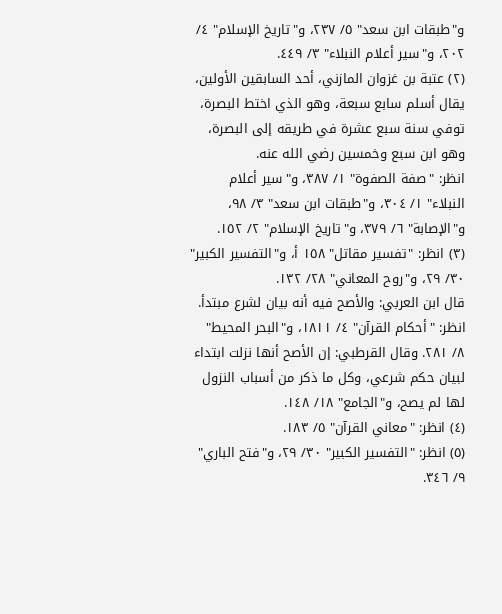و"طبقات ابن سعد" ٥/ ٢٣٧، و"تاريخ الإسلام" ٤/ ٢٠٢، و"سير أعلام النبلاء" ٣/ ٤٤٩.
(٢) عتبة بن غزوان المازني، أحد السابقين الأولين، يقال أسلم سابع سبعة، وهو الذي اختط البصرة، توفي سنة سبع عشرة في طريقه إلى البصرة، وهو ابن سبع وخمسين رضي الله عنه.
انظر: "صفة الصفوة" ١/ ٣٨٧، و"سير أعلام النبلاء" ١/ ٣٠٤، و"طبقات ابن سعد" ٣/ ٩٨، و"الإصابة" ٦/ ٣٧٩، و"تاريخ الإسلام" ٢/ ١٥٢.
(٣) انظر: "تفسير مقاتل" ١٥٨ أ، و"التفسير الكبير" ٣٠/ ٢٩، و"روح المعاني" ٢٨/ ١٣٢.
قال ابن العربي: والأصح فيه أنه بيان لشرع مبتدأ. انظر: "أحكام القرآن" ٤/ ١٨١١، و"البحر المحيط" ٨/ ٢٨١. وقال القرطبي: إن الأصح أنها نزلت ابتداء لبيان حكم شرعي، وكل ما ذكر من أسباب النزول لها لم يصح، و"الجامع" ١٨/ ١٤٨.
(٤) انظر: "معاني القرآن" ٥/ ١٨٣.
(٥) انظر: "التفسير الكبير" ٣٠/ ٢٩، و"فتح الباري" ٩/ ٣٤٦.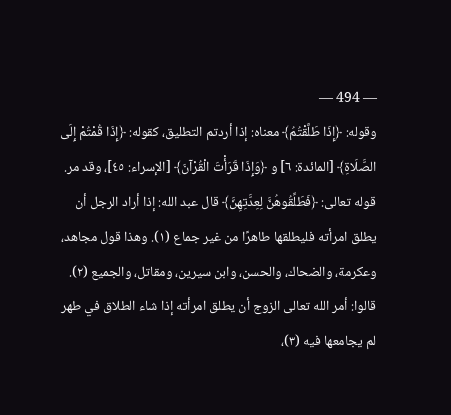— 494 —
وقوله: ﴿إِذَا طَلَّقْتُمُ﴾ معناه: إذا أردتم التطليق، كقوله: ﴿إِذَا قُمْتُمْ إِلَى الصَّلَاةِ﴾ [المائدة: ٦] و ﴿وَإِذَا قَرَأْتَ الْقُرْآنَ﴾ [الإسراء: ٤٥]، وقد مر.
قوله تعالى: ﴿فَطَلِّقُوهُنَّ لِعِدَّتِهِنَّ﴾ قال عبد الله: إذا أراد الرجل أن يطلق امرأته فليطلقها طاهرًا من غير جماع (١). وهذا قول مجاهد، وعكرمة، والضحاك، والحسن، وابن سيرين، ومقاتل، والجميع (٢). قالوا: أمر الله تعالى الزوج أن يطلق امرأته إذا شاء الطلاق في طهر لم يجامعها فيه (٣)،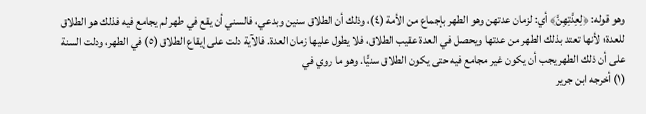وهو قوله: ﴿لِعِدَّتِهِنَّ﴾ أي: لزمان عدتهن وهو الطهر بإجماع من الأمة (٤)، وذلك أن الطلاق سنين وبدعي، فالسني أن يقع في طهر لم يجامع فيه فذلك هو الطلاق للعدة؛ لأنها تعتد بذلك الطهر من عدتها ويحصل في العدة عقيب الطلاق، فلا يطول عليها زمان العدة. فالآية دلت على إيقاع الطلاق (٥) في الطهر، ودلت السنة على أن ذلك الطهر يجب أن يكون غير مجامع فيه حتى يكون الطلاق سنيًّا. وهو ما روي في
(١) أخرجه ابن جرير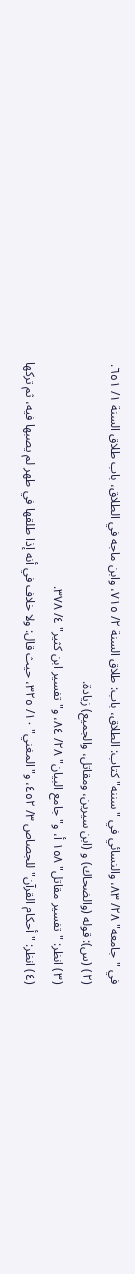في "جامعه" ٢٨/ ٨٣، والنسائي في "سننه" كتاب: الطلاق، باب: طلاق السنة ٢/ ٧١٥، وابن ماجه في الطلاق، باب طلاق السنة ١/ ٦٥١.
(٢) (س): قوله (والضحاك) و (ابن سيرين، ومقاتل، والجميع) زيادة.
(٣) انظر: "تفسير مقاتل" ١٥٨ أ، و"جامع البيان" ٢٨/ ٨٤، و"تفسير ابن كثير" ٤/ ٣٧٨.
(٤) انظر: "أحكام القرآن" للجصاص ٣/ ٤٥٢، و"المغني" ١٠/ ٣٢٥، حيث قال: ولا خلاف في أنه إذا طلقها في طهر لم يصبها فيه، ثم تركها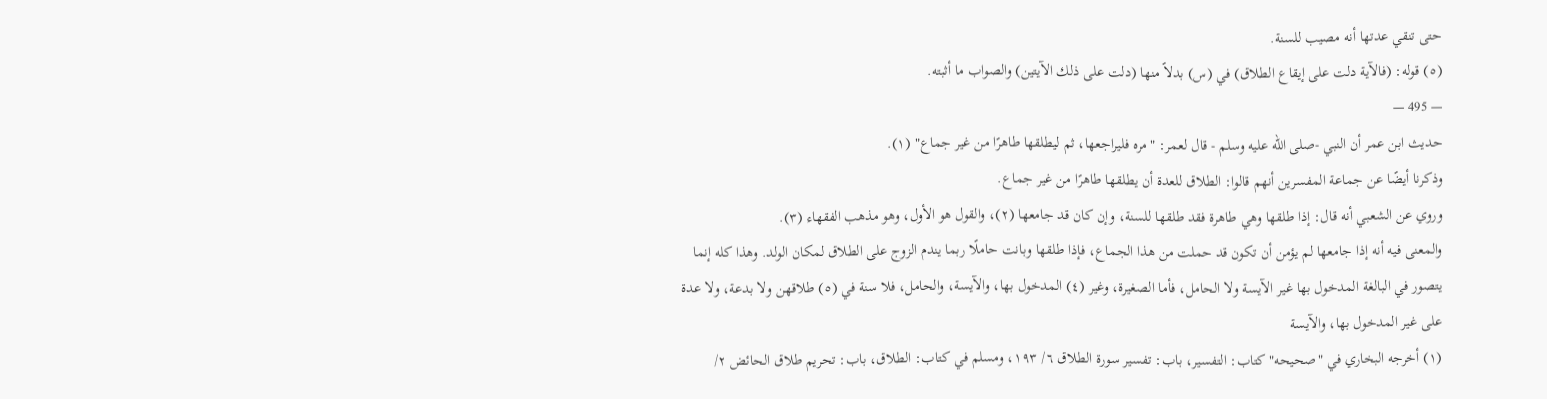حتى تنقي عدتها أنه مصيب للسنة.
(٥) قوله: (فالآية دلت على إيقاع الطلاق) في (س) بدلاً منها (دلت على ذلك الآيتين) والصواب ما أثبته.
— 495 —
حديث ابن عمر أن النبي -صلى الله عليه وسلم - قال لعمر: "مره فليراجعها، ثم ليطلقها طاهرًا من غير جماع" (١).
وذكرنا أيضًا عن جماعة المفسرين أنهم قالوا: الطلاق للعدة أن يطلقها طاهرًا من غير جماع.
وروي عن الشعبي أنه قال: إذا طلقها وهي طاهرة فقد طلقها للسنة، وإن كان قد جامعها (٢)، والقول هو الأول، وهو مذهب الفقهاء (٣).
والمعنى فيه أنه إذا جامعها لم يؤمن أن تكون قد حملت من هذا الجماع، فإذا طلقها وبانت حاملًا ربما يندم الزوج على الطلاق لمكان الولد. وهذا كله إنما يتصور في البالغة المدخول بها غير الآيسة ولا الحامل، فأما الصغيرة، وغير (٤) المدخول بها، والآيسة، والحامل، فلا سنة في (٥) طلاقهن ولا بدعة، ولا عدة على غير المدخول بها، والآيسة
(١) أخرجه البخاري في "صحيحه" كتاب: التفسير، باب: تفسير سورة الطلاق ٦/ ١٩٣، ومسلم في كتاب: الطلاق، باب: تحريم طلاق الحائض ٢/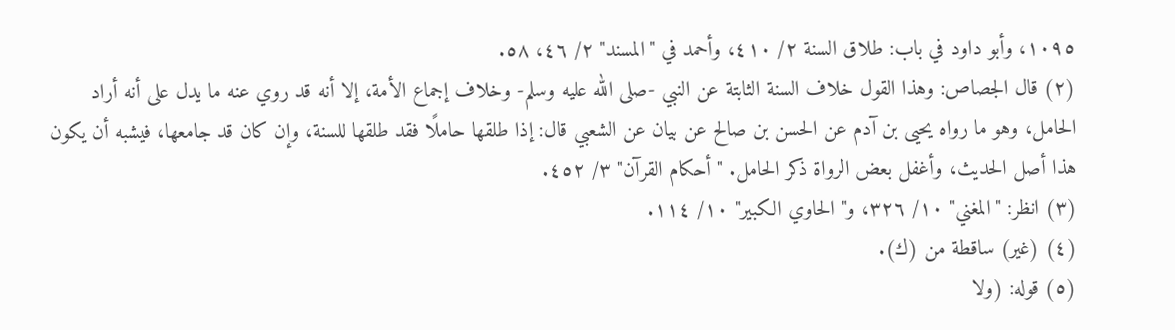١٠٩٥، وأبو داود في باب: طلاق السنة ٢/ ٤١٠، وأحمد في "المسند" ٢/ ٤٦، ٥٨.
(٢) قال الجصاص: وهذا القول خلاف السنة الثابتة عن النبي -صلى الله عليه وسلم- وخلاف إجماع الأمة، إلا أنه قد روي عنه ما يدل على أنه أراد الحامل، وهو ما رواه يحيى بن آدم عن الحسن بن صالح عن بيان عن الشعبي قال: إذا طلقها حاملًا فقد طلقها للسنة، وإن كان قد جامعها، فيشبه أن يكون هذا أصل الحديث، وأغفل بعض الرواة ذكر الحامل. "أحكام القرآن" ٣/ ٤٥٢.
(٣) انظر: "المغني" ١٠/ ٣٢٦، و"الحاوي الكبير" ١٠/ ١١٤.
(٤) (غير) ساقطة من (ك).
(٥) قوله: (ولا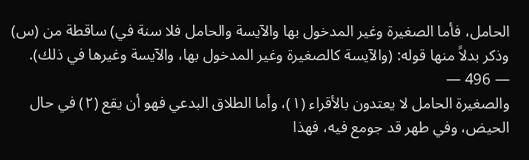الحامل، فأما الصغيرة وغير المدخول بها والآيسة والحامل فلا سنة في) ساقطة من (س) وذكر بدلاً منها قوله: (والآيسة كالصغيرة وغير المدخول بها، والآيسة وغيرها في ذلك).
— 496 —
والصغيرة الحامل لا يعتدون بالأقراء (١)، وأما الطلاق البدعي فهو أن يقع (٢) في حال الحيض، وفي طهر قد جومع فيه، فهذا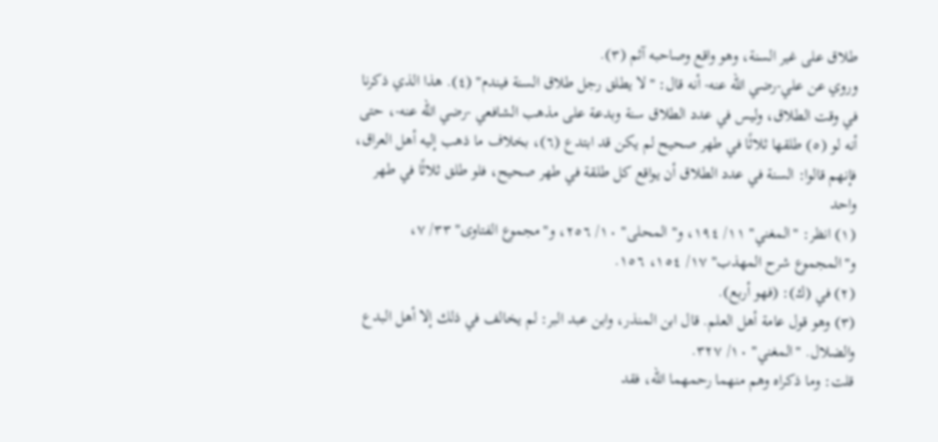طلاق على غير السنة، وهو واقع وصاحبه آثم (٣).
وروي عن علي-رضي الله عنه- أنه قال: "لا يطلق رجل طلاق السنة فيندم" (٤). هذا الذي ذكرنا في وقت الطلاق، وليس في عدد الطلاق سنة وبدعة على مذهب الشافعي -رضي الله عنه-، حتى أنه لو (٥) طلقها ثلاثًا في طهر صحيح لم يكن قد ابتدع (٦)، بخلاف ما ذهب إليه أهل العراق، فإنهم قالوا: السنة في عدد الطلاق أن يواقع كل طلقة في طهر صحيح، فلو طلق ثلاثًا في طهر واحد
(١) انظر: "المغني" ١١/ ١٩٤، و"المحلى" ١٠/ ٢٥٦، و"مجموع الفتاوى" ٣٣/ ٧، و"المجموع شرح المهذب" ١٧/ ١٥٤، ١٥٦.
(٢) في (ك): (فهو أربع).
(٣) وهو قول عامة أهل العلم. قال ابن المنذر، وابن عبد البر: لم يخالف في ذلك إلا أهل البدع والضلال. "المغني" ١٠/ ٣٢٧.
قلت: وما ذكراه وهم منهما رحمهما الله، فقد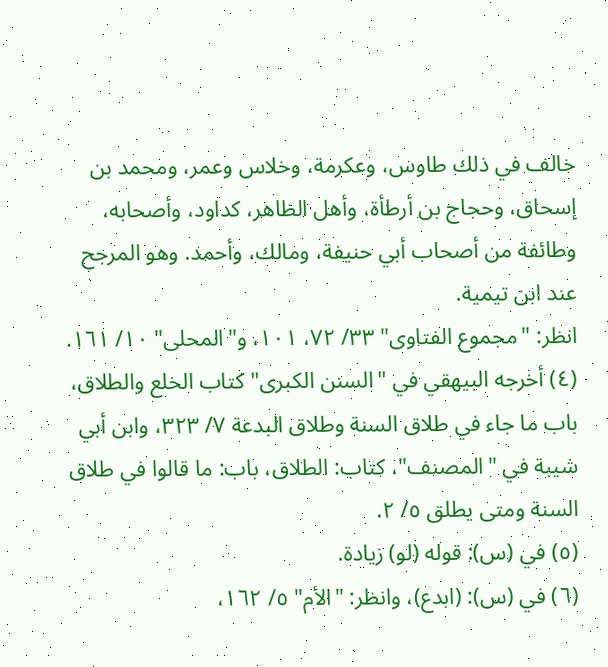خالف في ذلك طاوس، وعكرمة، وخلاس وعمر، ومحمد بن إسحاق، وحجاج بن أرطأة، وأهل الظاهر، كداود، وأصحابه، وطائفة من أصحاب أبي حنيفة، ومالك، وأحمد. وهو المرجح عند ابن تيمية.
انظر: "مجموع الفتاوى" ٣٣/ ٧٢، ١٠١، و"المحلى" ١٠/ ١٦١.
(٤) أخرجه البيهقي في "السنن الكبرى" كتاب الخلع والطلاق، باب ما جاء في طلاق السنة وطلاق البدعة ٧/ ٣٢٣، وابن أبي شيبة في "المصنف"، كتاب: الطلاق، باب: ما قالوا في طلاق السنة ومتى يطلق ٥/ ٢.
(٥) في (س): قوله (لو) زيادة.
(٦) في (س): (ابدع)، وانظر: "الأم" ٥/ ١٦٢،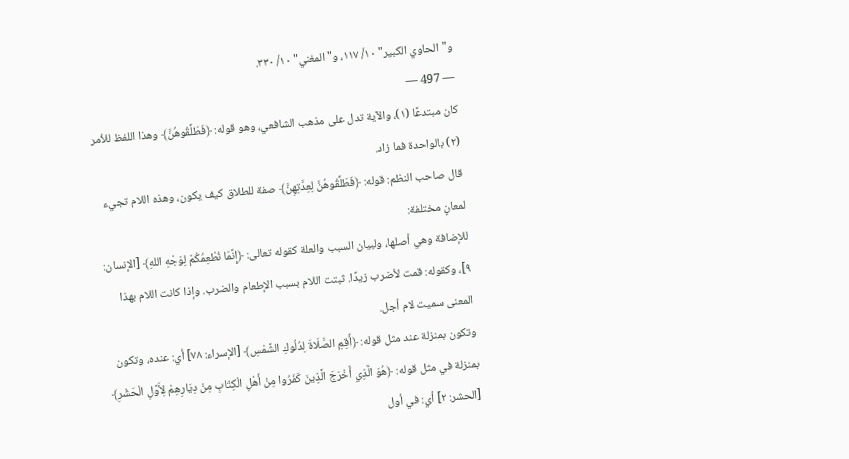و"الحاوي الكبير" ١٠/ ١١٧، و"المغني" ١٠/ ٣٣٠.
— 497 —
كان مبتدعًا (١)، والآية تدل على مذهب الشافعي، وهو قوله: ﴿فَطَلِّقُوهُنَّ﴾ وهذا اللفظ للأمر (٢) بالواحدة فما زاد.
قال صاحب النظم: قوله: ﴿فَطَلِّقُوهُنَّ لِعِدَّتِهِنَّ﴾ صفة للطلاق كيف يكون، وهذه اللام تجيء لمعانٍ مختلفة:
للإضافة وهي أصلها، ولبيان السبب والعلة كقوله تعالى: ﴿إِنَّمَا نُطْعِمُكُمْ لِوَجْهِ اللهِ﴾ [الإنسان: ٩]، وكقوله: قمت لأضرب زيدًا. ثبتت اللام بسبب الإطعام والضرب. وإذا كانت اللام بهذا المعنى سميت لام أجل.
وتكون بمنزلة عند مثل قوله: ﴿أَقِمِ الصَّلَاةَ لِدُلُوكِ الشَّمْسِ﴾ [الإسراء: ٧٨] أي: عنده، وتكون بمنزلة في مثل قوله: ﴿هُوَ الَّذِي أَخْرَجَ الَّذِينَ كَفَرُوا مِنْ أَهْلِ الْكِتَابِ مِنْ دِيَارِهِمْ لِأَوَّلِ الْحَشْرِ﴾ [الحشر: ٢] أي: في أول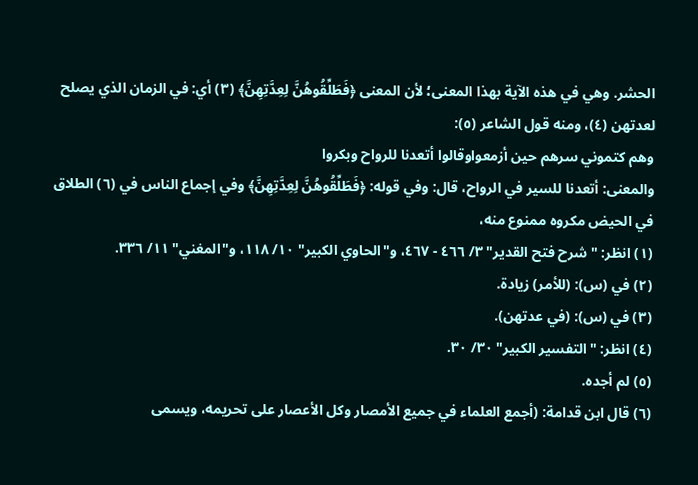الحشر. وهي في هذه الآية بهذا المعنى؛ لأن المعنى ﴿فَطَلِّقُوهُنَّ لِعِدَّتِهِنَّ﴾ (٣) أي: في الزمان الذي يصلح لعدتهن (٤)، ومنه قول الشاعر (٥):
وهم كتموني سرهم حين أزمعواوقالوا أتعدنا للرواح وبكروا
والمعنى: أتعدنا للسير في الرواح، قال: وفي قوله: ﴿فَطَلِّقُوهُنَّ لِعِدَّتِهِنَّ﴾ وفي إجماع الناس في (٦) الطلاق في الحيض مكروه ممنوع منه،
(١) انظر: "شرح فتح القدير" ٣/ ٤٦٦ - ٤٦٧، و"الحاوي الكبير" ١٠/ ١١٨، و"المغني" ١١/ ٣٣٦.
(٢) في (س): (للأمر) زيادة.
(٣) في (س): (في عدتهن).
(٤) انظر: "التفسير الكبير" ٣٠/ ٣٠.
(٥) لم أجده.
(٦) قال ابن قدامة: (أجمع العلماء في جميع الأمصار وكل الأعصار على تحريمه، ويسمى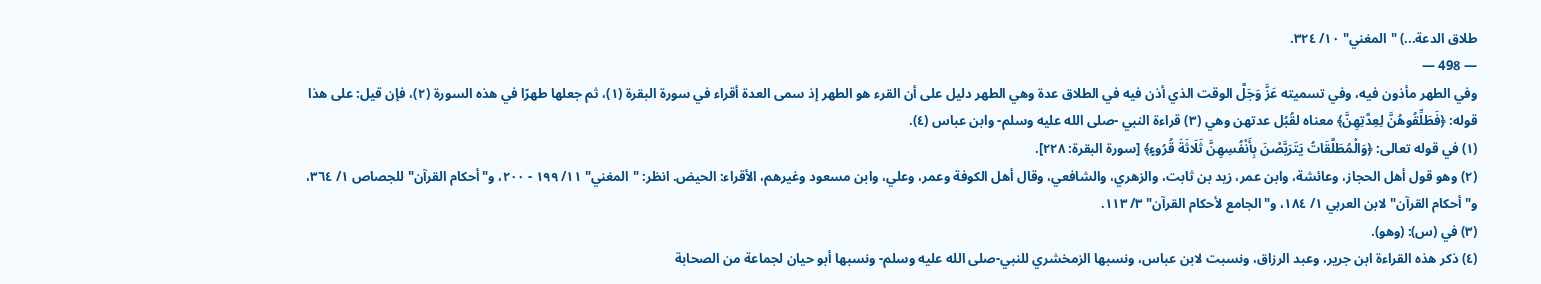طلاق الدعة...) "المغني" ١٠/ ٣٢٤.
— 498 —
وفي الطهر مأذون فيه، وفي تسميته عَزَّ وَجَلَّ الوقت الذي أذن فيه في الطلاق عدة وهي الطهر دليل على أن القرء هو الطهر إذ سمى العدة أقراء في سورة البقرة (١)، ثم جعلها طهرًا في هذه السورة (٢)، فإن قيل: على هذا قوله: ﴿فَطَلِّقُوهُنَّ لِعِدَّتِهِنَّ﴾ معناه لقُبُل عدتهن وهي (٣) قراءة النبي -صلى الله عليه وسلم- وابن عباس (٤).
(١) في قوله تعالى: ﴿وَالْمُطَلَّقَاتُ يَتَرَبَّصْنَ بِأَنْفُسِهِنَّ ثَلَاثَةَ قُرُوءٍ﴾ [سورة البقرة: ٢٢٨].
(٢) وهو قول أهل الحجاز، وعائشة، وابن عمر، زيد بن ثابت، والزهري، والشافعي، وقال أهل الكوفة وعمر، وعلي، وابن مسعود وغيرهم، الأقراء: الحيض. انظر: "المغني" ١١/ ١٩٩ - ٢٠٠، و"أحكام القرآن" للجصاص ١/ ٣٦٤، و"أحكام القرآن" لابن العربي ١/ ١٨٤، و"الجامع لأحكام القرآن" ٣/ ١١٣.
(٣) في (س): (وهو).
(٤) ذكر هذه القراءة ابن جرير، وعبد الرزاق، ونسبت لابن عباس، ونسبها الزمخشري للنبي-صلى الله عليه وسلم- ونسبها أبو حيان لجماعة من الصحابة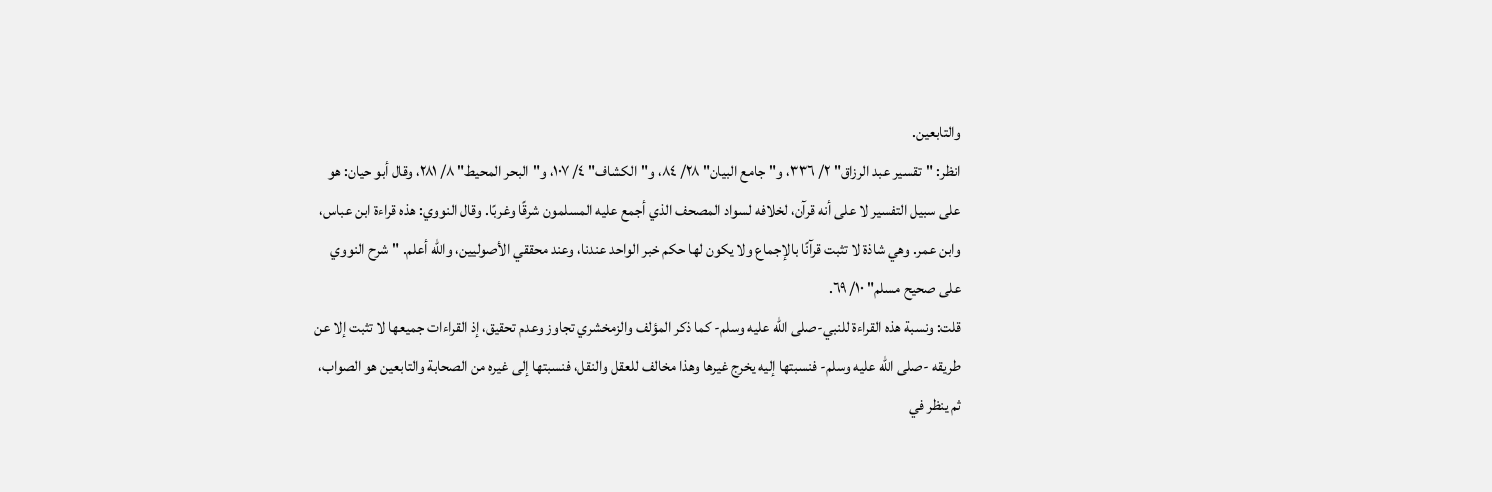والتابعين.
انظر: "تقسير عبد الرزاق" ٢/ ٣٣٦، و"جامع البيان" ٢٨/ ٨٤، و"الكشاف" ٤/ ١٠٧، و"البحر المحيط" ٨/ ٢٨١، وقال أبو حيان: هو على سبيل التفسير لا على أنه قرآن، لخلافه لسواد المصحف الذي أجمع عليه المسلمون شرقًا وغربًا. وقال النووي: هذه قراءة ابن عباس، وابن عمر. وهي شاذة لا تثبت قرآنًا بالإجماع ولا يكون لها حكم خبر الواحد عندنا، وعند محققي الأصوليين، والله أعلم. "شرح النووي على صحيح مسلم" ١٠/ ٦٩.
قلت: ونسبة هذه القراءة للنبي-صلى الله عليه وسلم- كما ذكر المؤلف والزمخشري تجاوز وعدم تحقيق، إذ القراءات جميعها لا تثبت إلا عن طريقه -صلى الله عليه وسلم- فنسبتها إليه يخرج غيرها وهذا مخالف للعقل والنقل، فنسبتها إلى غيره من الصحابة والتابعين هو الصواب، ثم ينظر في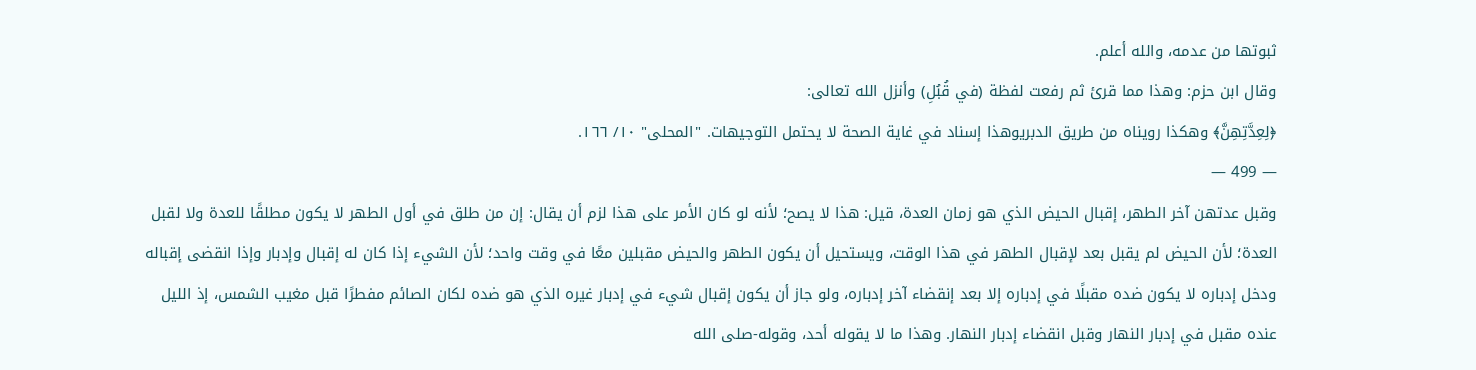ثبوتها من عدمه، والله أعلم.
وقال ابن حزم: وهذا مما قرئ ثم رفعت لفظة (في قُبُلِ) وأنزل الله تعالى:
﴿لِعِدَّتِهِنَّ﴾ وهكذا رويناه من طريق الدبريوهذا إسناد في غاية الصحة لا يحتمل التوجيهات. "المحلى" ١٠/ ١٦٦.
— 499 —
وقبل عدتهن آخر الطهر، إقبال الحيض الذي هو زمان العدة، قيل: هذا لا يصح؛ لأنه لو كان الأمر على هذا لزم أن يقال: إن من طلق في أول الطهر لا يكون مطلقًا للعدة ولا لقبل العدة؛ لأن الحيض لم يقبل بعد لإقبال الطهر في هذا الوقت، ويستحيل أن يكون الطهر والحيض مقبلين معًا في وقت واحد؛ لأن الشيء إذا كان له إقبال وإدبار وإذا انقضى إقباله ودخل إدباره لا يكون ضده مقبلًا في إدباره إلا بعد إنقضاء آخر إدباره، ولو جاز أن يكون إقبال شيء في إدبار غيره الذي هو ضده لكان الصائم مفطرًا قبل مغيب الشمس، إذ الليل عنده مقبل في إدبار النهار وقبل انقضاء إدبار النهار. وهذا ما لا يقوله أحد، وقوله-صلى الله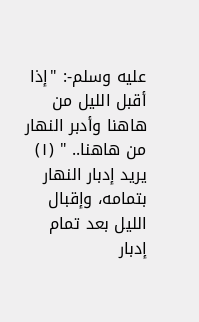عليه وسلم-: "إذا أقبل الليل من هاهنا وأدبر النهار من هاهنا.. " (١) يريد إدبار النهار بتمامه، وإقبال الليل بعد تمام إدبار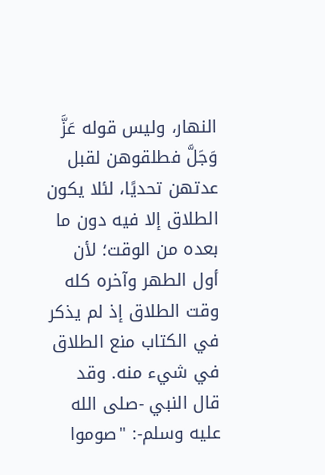النهار، وليس قوله عَزَّ وَجَلَّ فطلقوهن لقبل عدتهن تحديًا، لئلا يكون الطلاق إلا فيه دون ما بعده من الوقت؛ لأن أول الطهر وآخره كله وقت الطلاق إذ لم يذكر في الكتاب منع الطلاق في شيء منه. وقد قال النبي -صلى الله عليه وسلم-: "صوموا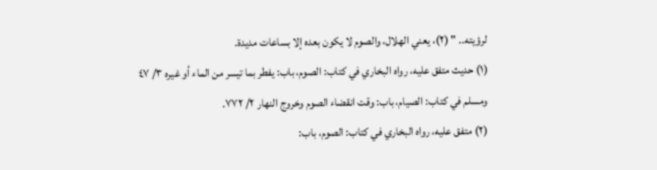لرؤيته.. " (٢)، يعني الهلال، والصوم لا يكون بعده إلا بساعات مديدة.
(١) حديث متفق عليه، رواه البخاري في كتاب: الصوم، باب: يفطر بما تيسر من الماء أو غيره ٣/ ٤٧ ومسلم في كتاب: الصيام، باب: وقت انقضاء الصوم وخروج النهار ٢/ ٧٧٢.
(٢) متفق عليه، رواه البخاري في كتاب: الصوم، باب: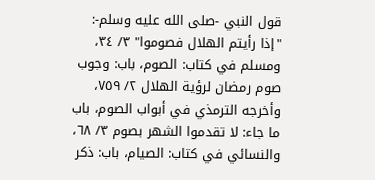قول النبي -صلى الله عليه وسلم-: "إذا رأيتم الهلال فصوموا" ٣/ ٣٤، ومسلم في كتاب: الصوم، باب: وجوب صوم رمضان لرؤية الهلال ٢/ ٧٥٩، وأخرجه الترمذي في أبواب الصوم، باب ما جاء: لا تقدموا الشهر بصوم ٣/ ٦٨، والنسائي في كتاب: الصيام، باب: ذكر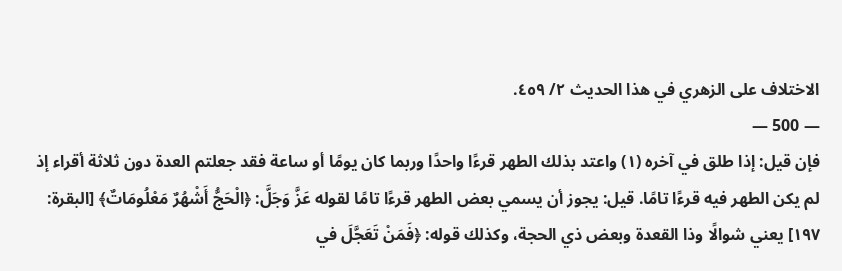الاختلاف على الزهري في هذا الحديث ٢/ ٤٥٩.
— 500 —
فإن قيل: إذا طلق في آخره (١) واعتد بذلك الطهر قرءًا واحدًا وربما كان يومًا أو ساعة فقد جعلتم العدة دون ثلاثة أقراء إذ لم يكن الطهر فيه قرءًا تامًا. قيل: يجوز أن يسمي بعض الطهر قرءًا تامًا لقوله عَزَّ وَجَلَّ: ﴿الْحَجُّ أَشْهُرٌ مَعْلُومَاتٌ﴾ [البقرة: ١٩٧] يعني شوالًا وذا القعدة وبعض ذي الحجة، وكذلك قوله: ﴿فَمَنْ تَعَجَّلَ في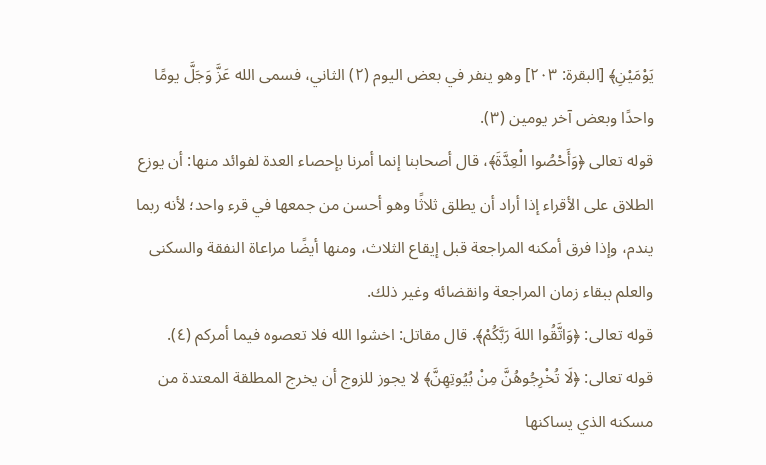يَوْمَيْنِ﴾ [البقرة: ٢٠٣] وهو ينفر في بعض اليوم (٢) الثاني، فسمى الله عَزَّ وَجَلَّ يومًا واحدًا وبعض آخر يومين (٣).
قوله تعالى ﴿وَأَحْصُوا الْعِدَّةَ﴾، قال أصحابنا إنما أمرنا بإحصاء العدة لفوائد منها: أن يوزع الطلاق على الأقراء إذا أراد أن يطلق ثلاثًا وهو أحسن من جمعها في قرء واحد؛ لأنه ربما يندم، وإذا فرق أمكنه المراجعة قبل إيقاع الثلاث، ومنها أيضًا مراعاة النفقة والسكنى والعلم ببقاء زمان المراجعة وانقضائه وغير ذلك.
قوله تعالى: ﴿وَاتَّقُوا اللهَ رَبَّكُمْ﴾. قال مقاتل: اخشوا الله فلا تعصوه فيما أمركم (٤).
قوله تعالى: ﴿لَا تُخْرِجُوهُنَّ مِنْ بُيُوتِهِنَّ﴾ لا يجوز للزوج أن يخرج المطلقة المعتدة من مسكنه الذي يساكنها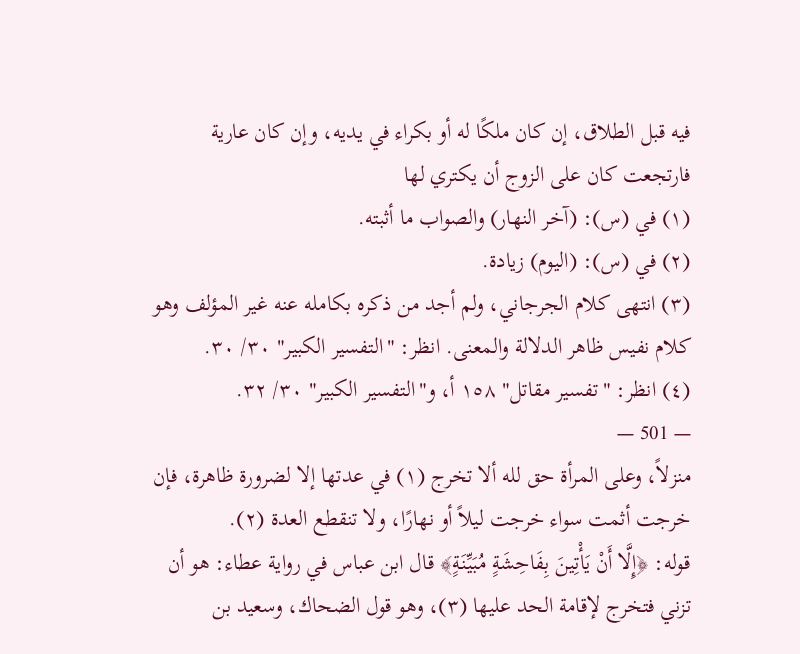فيه قبل الطلاق، إن كان ملكًا له أو بكراء في يديه، وإن كان عارية فارتجعت كان على الزوج أن يكتري لها
(١) في (س): (آخر النهار) والصواب ما أثبته.
(٢) في (س): (اليوم) زيادة.
(٣) انتهى كلام الجرجاني، ولم أجد من ذكره بكامله عنه غير المؤلف وهو كلام نفيس ظاهر الدلالة والمعنى. انظر: "التفسير الكبير" ٣٠/ ٣٠.
(٤) انظر: "تفسير مقاتل" ١٥٨ أ، و"التفسير الكبير" ٣٠/ ٣٢.
— 501 —
منزلاً، وعلى المرأة حق لله ألا تخرج (١) في عدتها إلا لضرورة ظاهرة، فإن خرجت أثمت سواء خرجت ليلاً أو نهارًا، ولا تنقطع العدة (٢).
قوله: ﴿إِلَّا أَنْ يَأْتِينَ بِفَاحِشَةٍ مُبَيِّنَةٍ﴾ قال ابن عباس في رواية عطاء: هو أن تزني فتخرج لإقامة الحد عليها (٣)، وهو قول الضحاك، وسعيد بن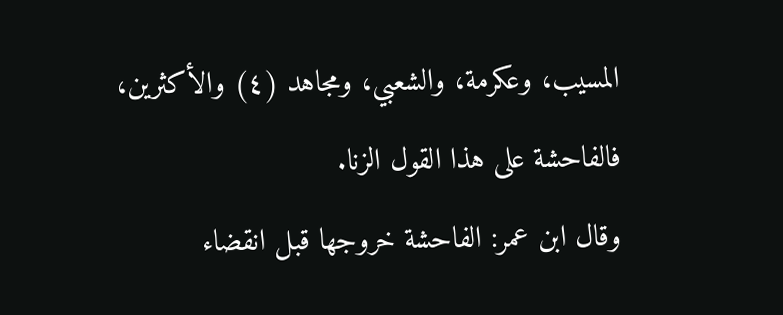المسيب، وعكرمة، والشعبي، ومجاهد (٤) والأكثرين، فالفاحشة على هذا القول الزنا.
وقال ابن عمر: الفاحشة خروجها قبل انقضاء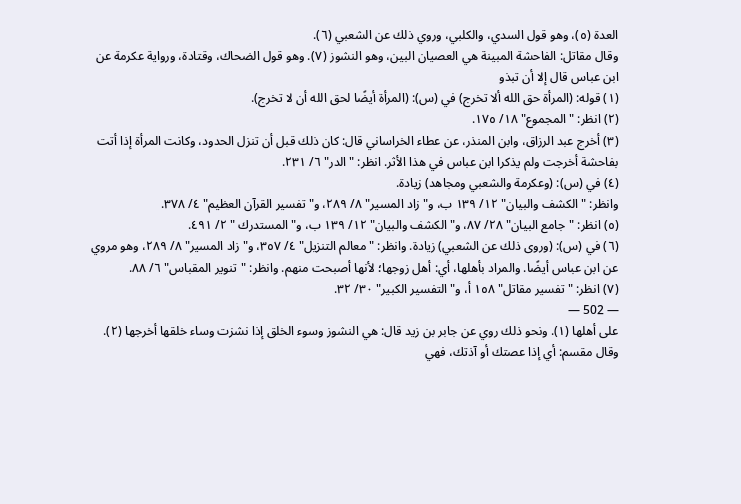العدة (٥)، وهو قول السدي، والكلبي، وروي ذلك عن الشعبي (٦).
وقال مقاتل: الفاحشة المبينة هي العصيان البين، وهو النشوز (٧). وهو قول الضحاك، وقتادة، ورواية عكرمة عن ابن عباس قال إلا أن تبذو
(١) قوله: (المرأة حق الله ألا تخرج) في (س): (المرأة أيضًا لحق الله أن لا تخرج).
(٢) انظر: "المجموع" ١٨/ ١٧٥.
(٣) أخرج عبد الرزاق، وابن المنذر، عن عطاء الخراساني قال: كان ذلك قبل أن تنزل الحدود، وكانت المرأة إذا أتت بفاحشة أخرجت ولم يذكرا ابن عباس في هذا الأثر. انظر: "الدر" ٦/ ٢٣١.
(٤) في (س): (وعكرمة والشعبي ومجاهد) زيادة.
وانظر: "الكشف والبيان" ١٢/ ١٣٩ ب، و"زاد المسير" ٨/ ٢٨٩، و"تفسير القرآن العظيم" ٤/ ٣٧٨.
(٥) انظر: "جامع البيان" ٢٨/ ٨٧، و"الكشف والبيان" ١٢/ ١٣٩ ب، و"المستدرك " ٢/ ٤٩١.
(٦) في (س): (وروى ذلك عن الشعبي) زيادة. وانظر: "معالم التنزيل" ٤/ ٣٥٧، و"زاد المسير" ٨/ ٢٨٩، وهو مروي عن ابن عباس أيضًا. والمراد بأهلها، أي: أهل زوجها؛ لأنها أصبحت منهم. وانظر: "تنوير المقباس" ٦/ ٨٨.
(٧) انظر: "تفسير مقاتل" ١٥٨ أ، و"التفسير الكبير" ٣٠/ ٣٢.
— 502 —
على أهلها (١). ونحو ذلك روي عن جابر بن زيد قال: هي النشوز وسوء الخلق إذا نشزت وساء خلقها أخرجها (٢).
وقال مقسم: أي إذا عصتك أو آذتك، فهي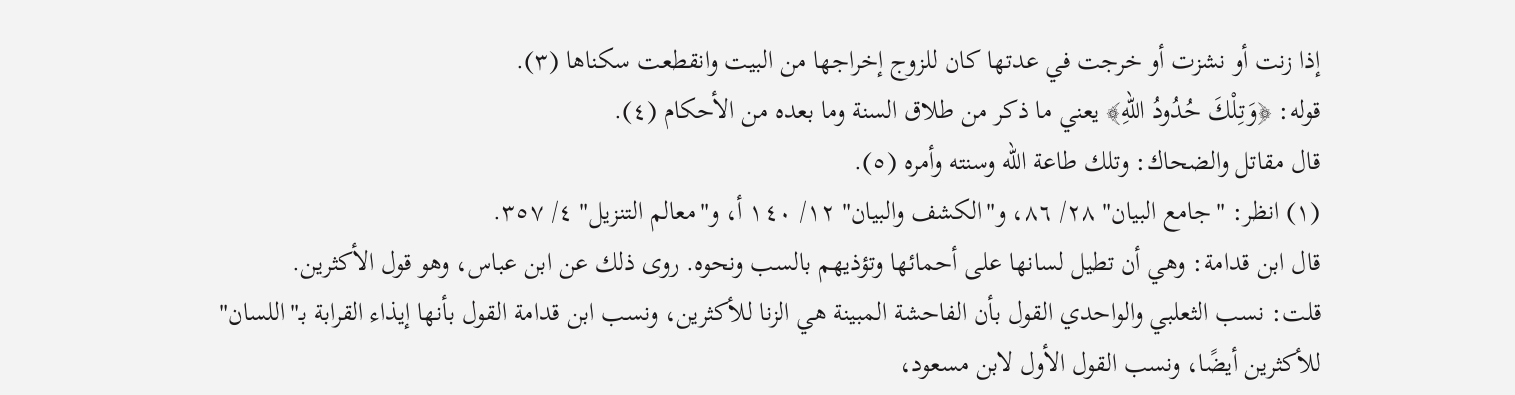إذا زنت أو نشزت أو خرجت في عدتها كان للزوج إخراجها من البيت وانقطعت سكناها (٣).
قوله: ﴿وَتِلْكَ حُدُودُ اللهِ﴾ يعني ما ذكر من طلاق السنة وما بعده من الأحكام (٤).
قال مقاتل والضحاك: وتلك طاعة الله وسنته وأمره (٥).
(١) انظر: "جامع البيان" ٢٨/ ٨٦، و"الكشف والبيان" ١٢/ ١٤٠ أ، و"معالم التنزيل" ٤/ ٣٥٧.
قال ابن قدامة: وهي أن تطيل لسانها على أحمائها وتؤذيهم بالسب ونحوه. روى ذلك عن ابن عباس، وهو قول الأكثرين.
قلت: نسب الثعلبي والواحدي القول بأن الفاحشة المبينة هي الزنا للأكثرين، ونسب ابن قدامة القول بأنها إيذاء القرابة بـ"اللسان" للأكثرين أيضًا، ونسب القول الأول لابن مسعود،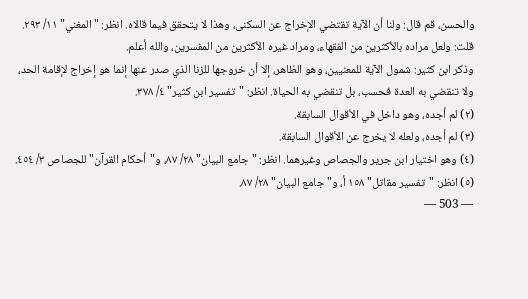والحسن، قم قال: ولنا أن الآية تقتضي الإخراج عن السكنى، وهذا لا يتحقق فيما قالاه. انظر: "المغني" ١١/ ٢٩٣.
قلت: ولعل مراده بالأكثرين من الفقهاء، ومراد غيره الأكثرين من المفسرين، والله أعلم.
وذكر ابن كثير: شمول الآية للمعنيين، وهو الظاهر، إلا أن خروجها للزنا الذي صدر عنها إنما هو إخراج لإقامة الحد، ولا تنقضي به العدة فحسب، بل تنقضي به الحياة. انظر: "تفسير ابن كثير" ٤/ ٣٧٨.
(٢) لم أجده، وهو داخل في الأقوال السابقة.
(٣) لم أجده، ولعله لا يخرج عن الأقوال السابقة.
(٤) وهو اختيار ابن جرير والجصاص وغيرهما. انظر: "جامع البيان" ٢٨/ ٨٧، و"أحكام القرآن" للجصاص ٣/ ٤٥٤.
(٥) انظر: "تفسير مقاتل" ١٥٨ أ، و"جامع البيان" ٢٨/ ٨٧.
— 503 —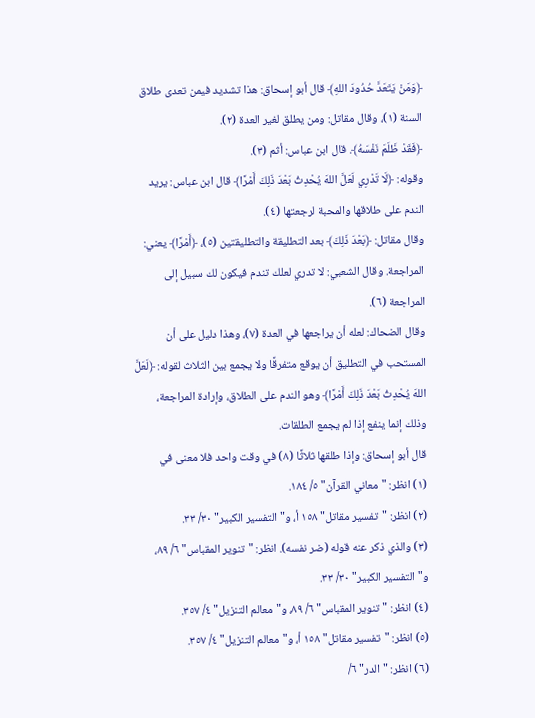﴿وَمَنْ يَتَعَدَّ حُدُودَ اللهِ﴾ قال أبو إسحاق: هذا تشديد فيمن تعدى طلاق السنة (١)، وقال مقاتل: ومن يطلق لغير العدة (٢).
﴿فَقَدْ ظَلَمَ نَفْسَهُ﴾. قال ابن عباس: أثم (٣).
وقوله: ﴿لَا تَدْرِي لَعَلَّ اللهَ يُحْدِثُ بَعْدَ ذَلِكَ أَمْرًا﴾ قال ابن عباس: يريد الندم على طلاقها والمحبة لرجعتها (٤).
وقال مقاتل: ﴿بَعْدَ ذَلِكَ﴾ بعد التطليقة والتطليقتين (٥)، ﴿أَمْرًا﴾ يعني: المراجعة. وقال الشعبي: لا تدري لعلك تندم فيكون لك سبيل إلى المراجعة (٦).
وقال الضحاك: لعله أن يراجعها في العدة (٧)، وهذا دليل على أن المستحب في التطليق أن يوقع متفرقًا ولا يجمع بين الثلاث لقوله: ﴿لَعَلَّ اللهَ يُحْدِثُ بَعْدَ ذَلِكَ أَمْرًا﴾ وهو الندم على الطلاق، وإرادة المراجعة، وذلك إنما ينفع إذا لم يجمع الطلقات.
قال أبو إسحاق: وإذا طلقها ثلاثًا (٨) في وقت واحد فلا معنى في
(١) انظر: "معاني القرآن" ٥/ ١٨٤.
(٢) انظر: "تفسير مقاتل" ١٥٨ أ، و"التفسير الكبير" ٣٠/ ٣٣.
(٣) والذي ذكر عنه قوله (ضر نفسه). انظر: "تنوير المقباس" ٦/ ٨٩، و"التفسير الكبير" ٣٠/ ٣٣.
(٤) انظر: "تنوير المقباس" ٦/ ٨٩، و"معالم التنزيل" ٤/ ٣٥٧.
(٥) انظر: "تفسير مقاتل" ١٥٨ أ، و"معالم التنزيل" ٤/ ٣٥٧.
(٦) انظر: "الدر" ٦/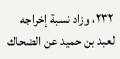٢٣٢، وزاد نسبة إخراجه لعبد بن حميد عن الضحاك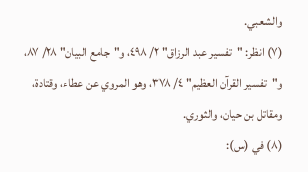والشعبي.
(٧) انظر: "تفسير عبد الرزاق" ٢/ ٤٩٨، و"جامع البيان" ٢٨/ ٨٧، و"تفسير القرآن العظيم" ٤/ ٣٧٨، وهو المروي عن عطاء، وقتادة، ومقاتل بن حيان، والثوري.
(٨) في (س):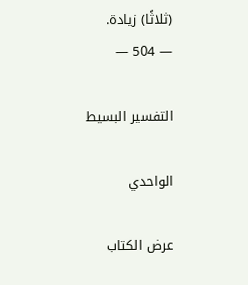(ثلاثًا) زيادة.
— 504 —

التفسير البسيط

الواحدي

عرض الكتاب